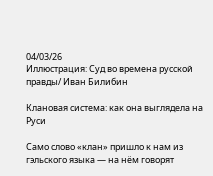04/03/26
Иллюстрация: Суд во времена русской правды/ Иван Билибин

Клановая система: как она выглядела на Руси

Само слово «клан» пришло к нам из гэльского языка — на нём говорят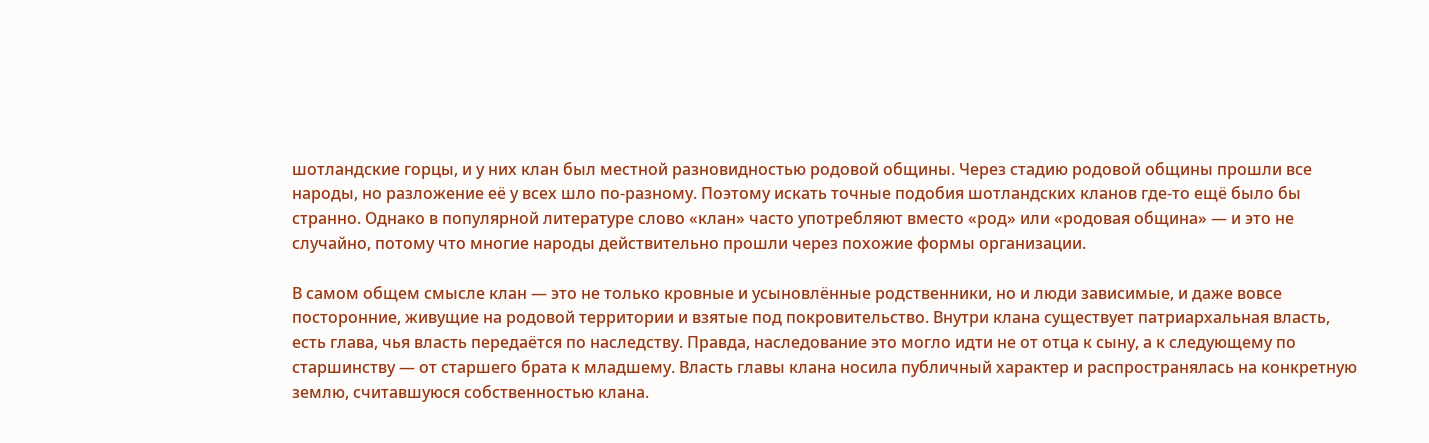шотландские горцы, и у них клан был местной разновидностью родовой общины. Через стадию родовой общины прошли все народы, но разложение её у всех шло по-разному. Поэтому искать точные подобия шотландских кланов где-то ещё было бы странно. Однако в популярной литературе слово «клан» часто употребляют вместо «род» или «родовая община» — и это не случайно, потому что многие народы действительно прошли через похожие формы организации.

В самом общем смысле клан — это не только кровные и усыновлённые родственники, но и люди зависимые, и даже вовсе посторонние, живущие на родовой территории и взятые под покровительство. Внутри клана существует патриархальная власть, есть глава, чья власть передаётся по наследству. Правда, наследование это могло идти не от отца к сыну, а к следующему по старшинству — от старшего брата к младшему. Власть главы клана носила публичный характер и распространялась на конкретную землю, считавшуюся собственностью клана.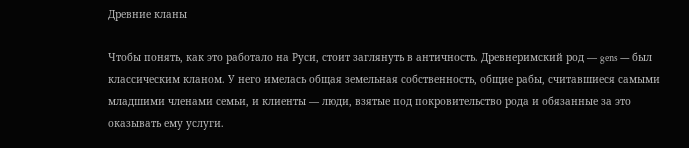Древние кланы

Чтобы понять, как это работало на Руси, стоит заглянуть в античность. Древнеримский род — gens — был классическим кланом. У него имелась общая земельная собственность, общие рабы, считавшиеся самыми младшими членами семьи, и клиенты — люди, взятые под покровительство рода и обязанные за это оказывать ему услуги.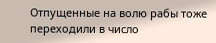Отпущенные на волю рабы тоже переходили в число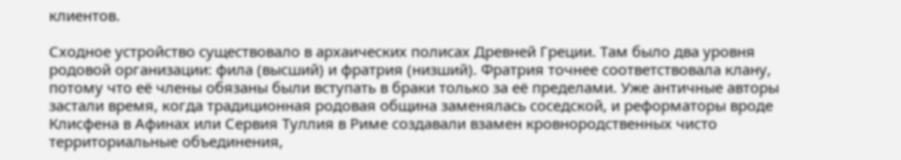клиентов.

Сходное устройство существовало в архаических полисах Древней Греции. Там было два уровня родовой организации: фила (высший) и фратрия (низший). Фратрия точнее соответствовала клану, потому что её члены обязаны были вступать в браки только за её пределами. Уже античные авторы застали время, когда традиционная родовая община заменялась соседской, и реформаторы вроде Клисфена в Афинах или Сервия Туллия в Риме создавали взамен кровнородственных чисто территориальные объединения,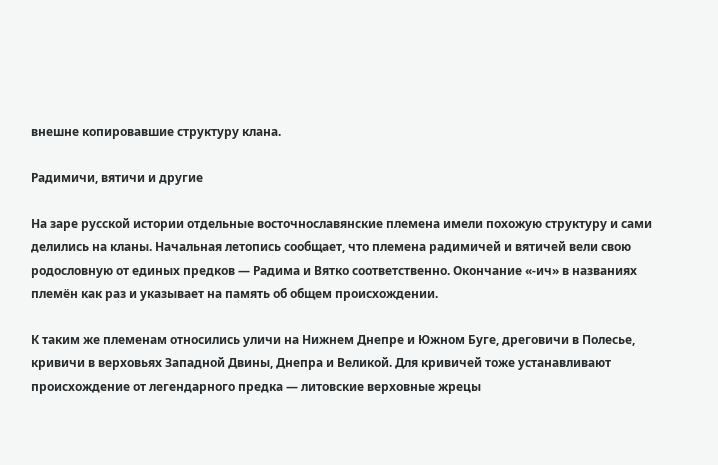внешне копировавшие структуру клана.

Радимичи, вятичи и другие

На заре русской истории отдельные восточнославянские племена имели похожую структуру и сами делились на кланы. Начальная летопись сообщает, что племена радимичей и вятичей вели свою родословную от единых предков — Радима и Вятко соответственно. Окончание «-ич» в названиях племён как раз и указывает на память об общем происхождении.

К таким же племенам относились уличи на Нижнем Днепре и Южном Буге, дреговичи в Полесье, кривичи в верховьях Западной Двины, Днепра и Великой. Для кривичей тоже устанавливают происхождение от легендарного предка — литовские верховные жрецы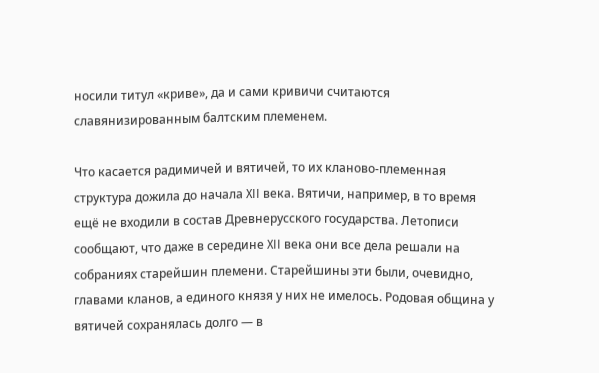носили титул «криве», да и сами кривичи считаются славянизированным балтским племенем.

Что касается радимичей и вятичей, то их кланово-племенная структура дожила до начала XII века. Вятичи, например, в то время ещё не входили в состав Древнерусского государства. Летописи сообщают, что даже в середине XII века они все дела решали на собраниях старейшин племени. Старейшины эти были, очевидно, главами кланов, а единого князя у них не имелось. Родовая община у вятичей сохранялась долго — в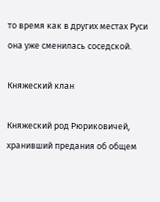то время как в других местах Руси она уже сменилась соседской.

Княжеский клан

Княжеский род Рюриковичей, хранивший предания об общем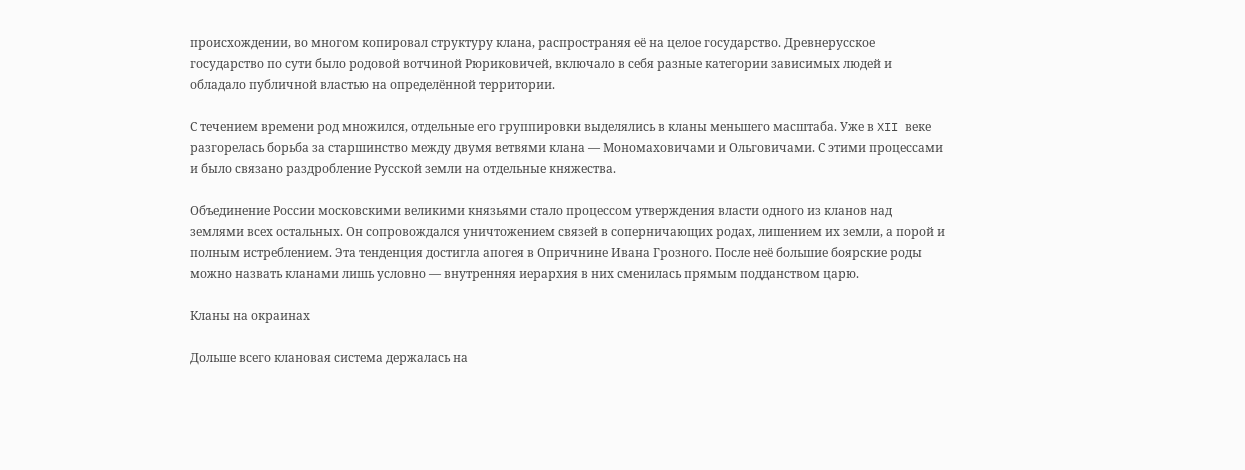происхождении, во многом копировал структуру клана, распространяя её на целое государство. Древнерусское государство по сути было родовой вотчиной Рюриковичей, включало в себя разные категории зависимых людей и обладало публичной властью на определённой территории.

С течением времени род множился, отдельные его группировки выделялись в кланы меньшего масштаба. Уже в XII веке разгорелась борьба за старшинство между двумя ветвями клана — Мономаховичами и Ольговичами. С этими процессами и было связано раздробление Русской земли на отдельные княжества.

Объединение России московскими великими князьями стало процессом утверждения власти одного из кланов над землями всех остальных. Он сопровождался уничтожением связей в соперничающих родах, лишением их земли, а порой и полным истреблением. Эта тенденция достигла апогея в Опричнине Ивана Грозного. После неё большие боярские роды можно назвать кланами лишь условно — внутренняя иерархия в них сменилась прямым подданством царю.

Кланы на окраинах

Дольше всего клановая система держалась на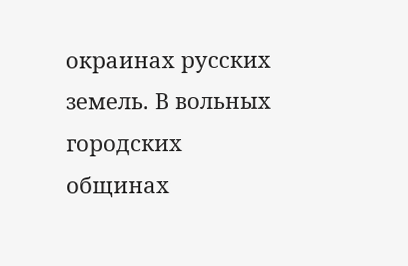окраинах русских земель. В вольных городских общинах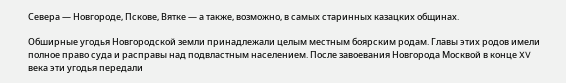Севера — Новгороде, Пскове, Вятке — а также, возможно, в самых старинных казацких общинах.

Обширные угодья Новгородской земли принадлежали целым местным боярским родам. Главы этих родов имели полное право суда и расправы над подвластным населением. После завоевания Новгорода Москвой в конце XV века эти угодья передали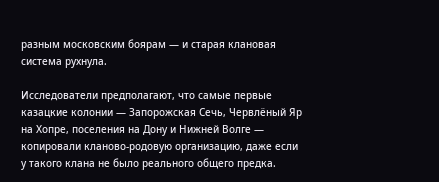разным московским боярам — и старая клановая система рухнула.

Исследователи предполагают, что самые первые казацкие колонии — Запорожская Сечь, Червлёный Яр на Хопре, поселения на Дону и Нижней Волге — копировали кланово-родовую организацию, даже если у такого клана не было реального общего предка.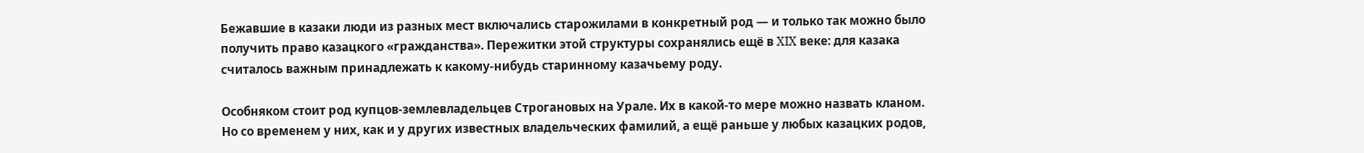Бежавшие в казаки люди из разных мест включались старожилами в конкретный род — и только так можно было получить право казацкого «гражданства». Пережитки этой структуры сохранялись ещё в XIX веке: для казака считалось важным принадлежать к какому-нибудь старинному казачьему роду.

Особняком стоит род купцов-землевладельцев Строгановых на Урале. Их в какой-то мере можно назвать кланом. Но со временем у них, как и у других известных владельческих фамилий, а ещё раньше у любых казацких родов,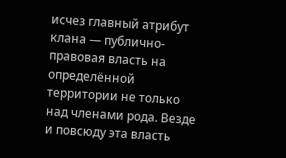исчез главный атрибут клана — публично-правовая власть на определённой территории не только над членами рода. Везде и повсюду эта власть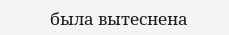была вытеснена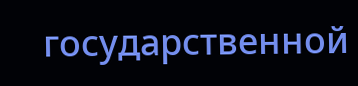государственной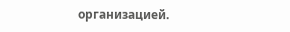организацией.